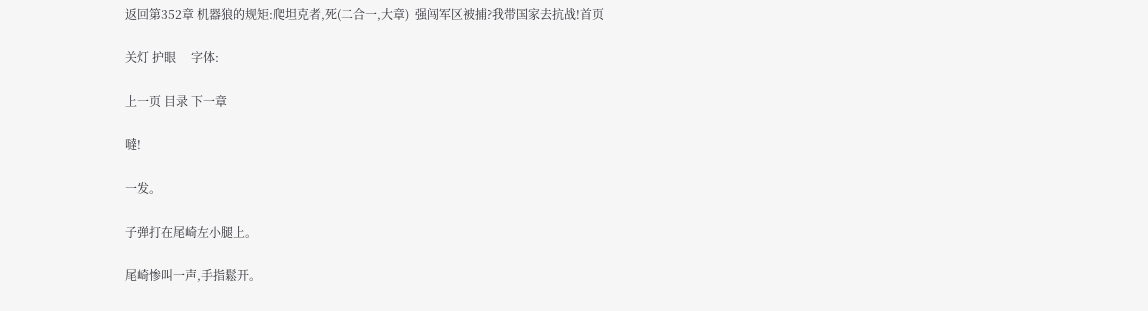返回第352章 机器狼的规矩:爬坦克者,死(二合一,大章)  强闯军区被捕?我带国家去抗战!首页

关灯 护眼     字体:

上一页 目录 下一章

噠!

一发。

子弹打在尾崎左小腿上。

尾崎惨叫一声,手指鬆开。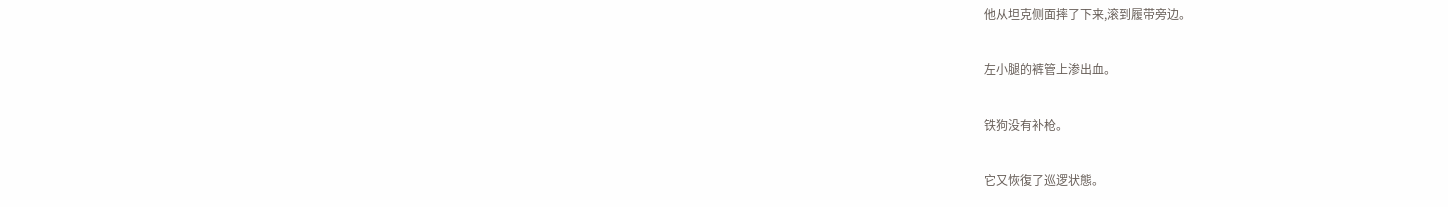他从坦克侧面摔了下来,滚到履带旁边。

左小腿的裤管上渗出血。

铁狗没有补枪。

它又恢復了巡逻状態。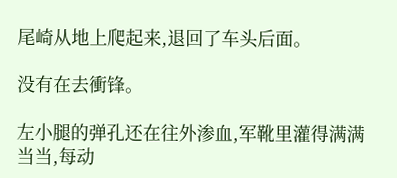尾崎从地上爬起来,退回了车头后面。

没有在去衝锋。

左小腿的弹孔还在往外渗血,军靴里灌得满满当当,每动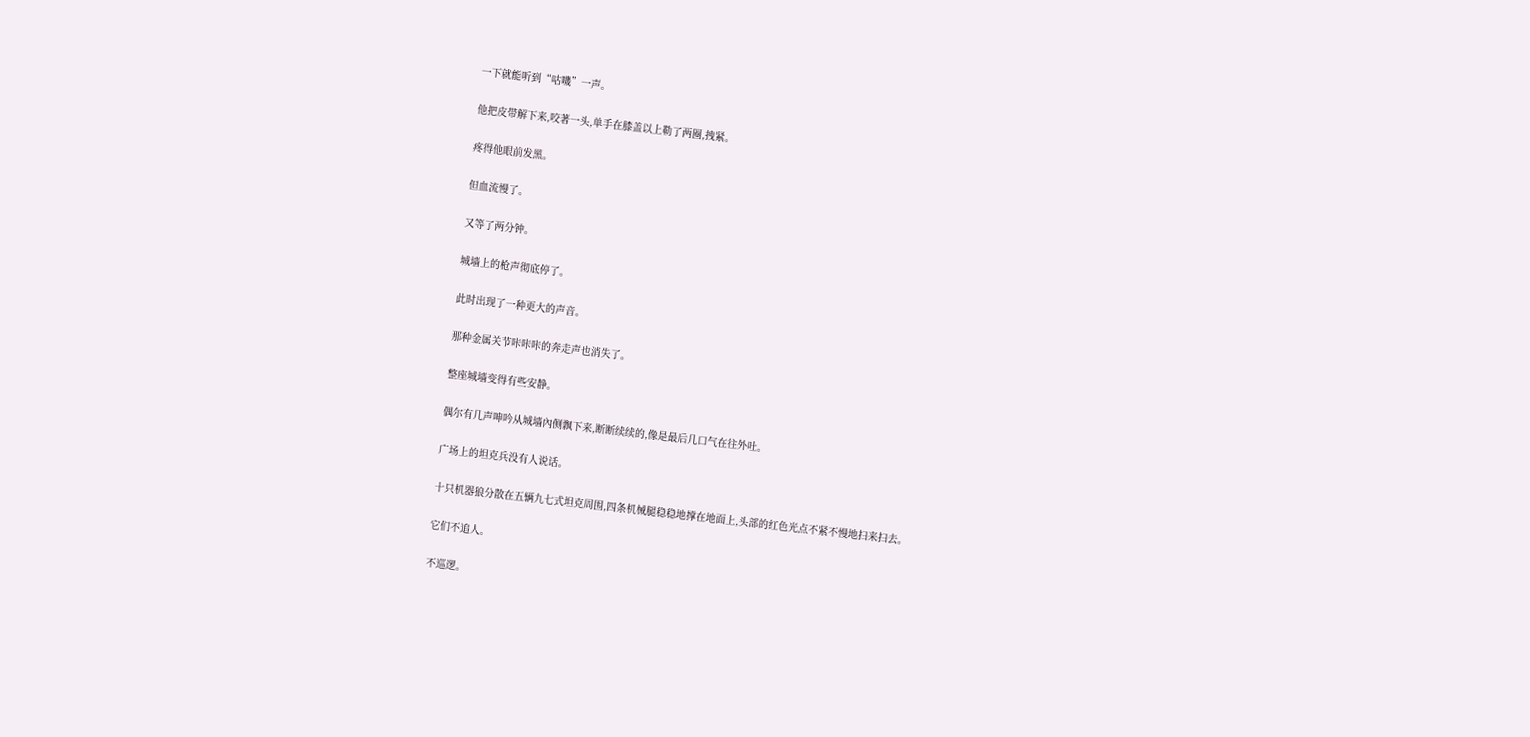一下就能听到“咕嘰”一声。

他把皮带解下来,咬著一头,单手在膝盖以上勒了两圈,拽紧。

疼得他眼前发黑。

但血流慢了。

又等了两分钟。

城墙上的枪声彻底停了。

此时出现了一种更大的声音。

那种金属关节咔咔咔的奔走声也消失了。

整座城墙变得有些安静。

偶尔有几声呻吟从城墙內侧飘下来,断断续续的,像是最后几口气在往外吐。

广场上的坦克兵没有人说话。

十只机器狼分散在五辆九七式坦克周围,四条机械腿稳稳地撑在地面上,头部的红色光点不紧不慢地扫来扫去。

它们不追人。

不巡逻。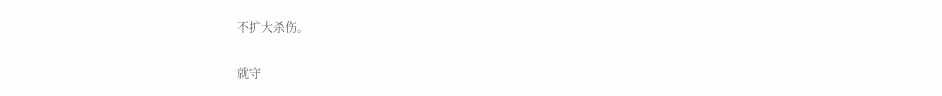不扩大杀伤。

就守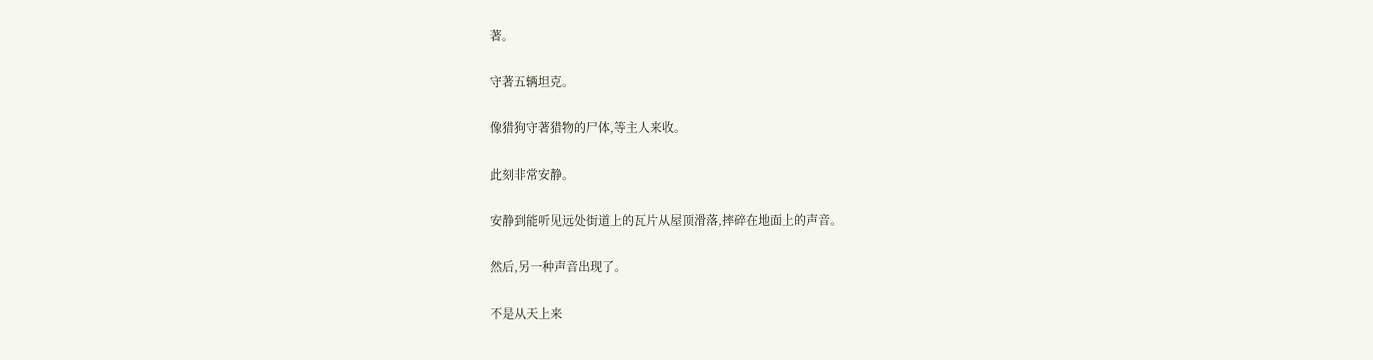著。

守著五辆坦克。

像猎狗守著猎物的尸体,等主人来收。

此刻非常安静。

安静到能听见远处街道上的瓦片从屋顶滑落,摔碎在地面上的声音。

然后,另一种声音出现了。

不是从天上来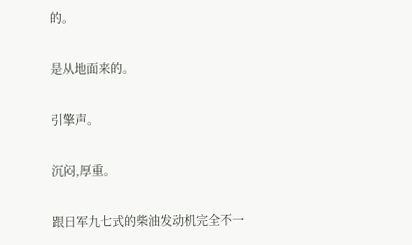的。

是从地面来的。

引擎声。

沉闷,厚重。

跟日军九七式的柴油发动机完全不一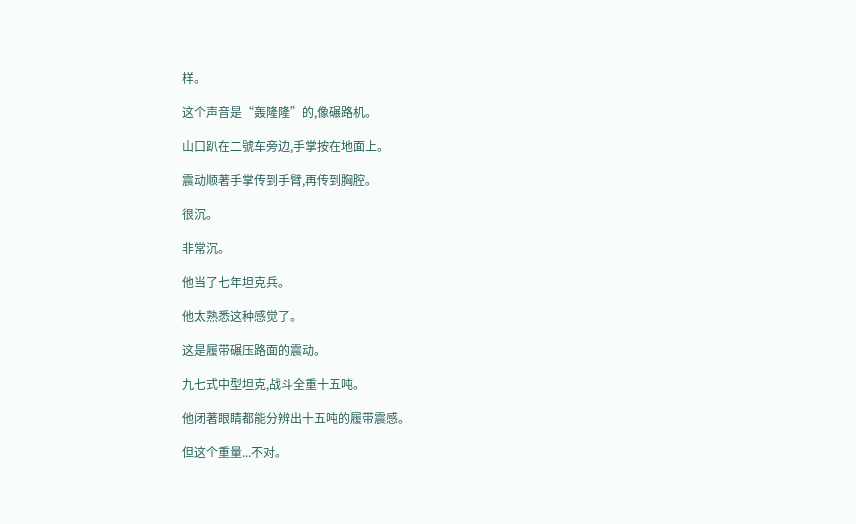样。

这个声音是“轰隆隆”的,像碾路机。

山口趴在二號车旁边,手掌按在地面上。

震动顺著手掌传到手臂,再传到胸腔。

很沉。

非常沉。

他当了七年坦克兵。

他太熟悉这种感觉了。

这是履带碾压路面的震动。

九七式中型坦克,战斗全重十五吨。

他闭著眼睛都能分辨出十五吨的履带震感。

但这个重量...不对。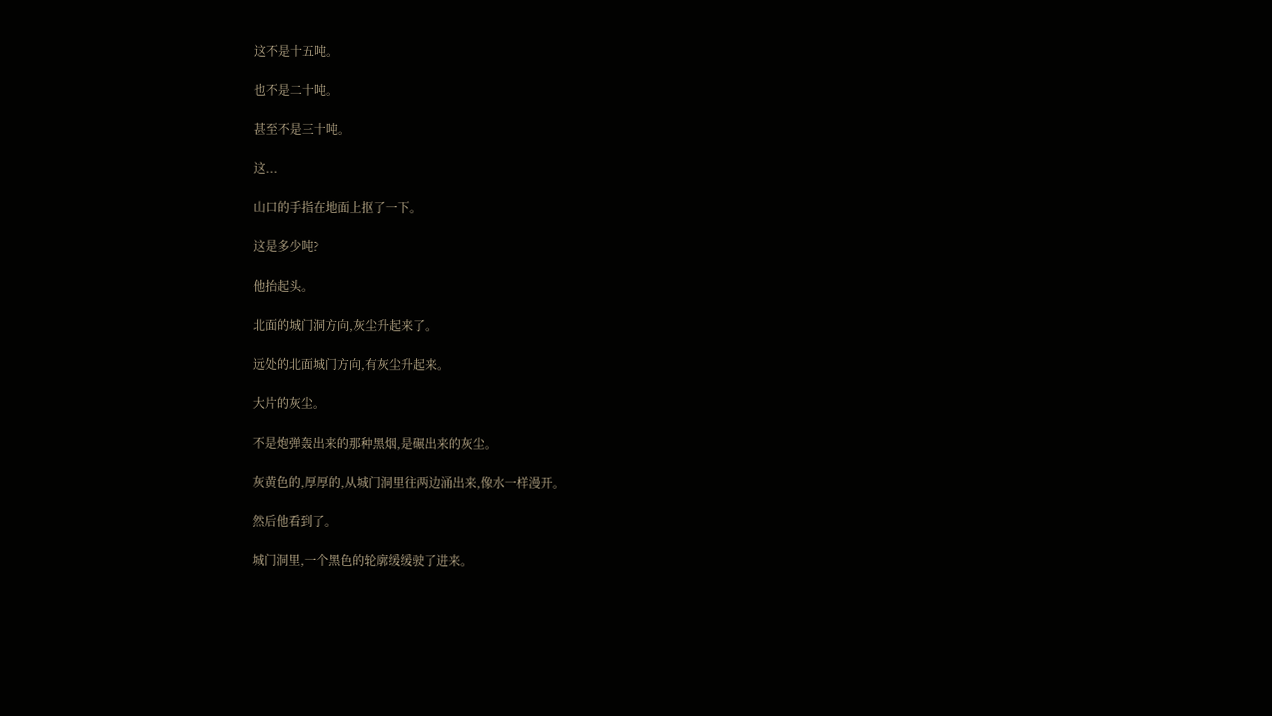这不是十五吨。

也不是二十吨。

甚至不是三十吨。

这...

山口的手指在地面上抠了一下。

这是多少吨?

他抬起头。

北面的城门洞方向,灰尘升起来了。

远处的北面城门方向,有灰尘升起来。

大片的灰尘。

不是炮弹轰出来的那种黑烟,是碾出来的灰尘。

灰黄色的,厚厚的,从城门洞里往两边涌出来,像水一样漫开。

然后他看到了。

城门洞里,一个黑色的轮廓缓缓驶了进来。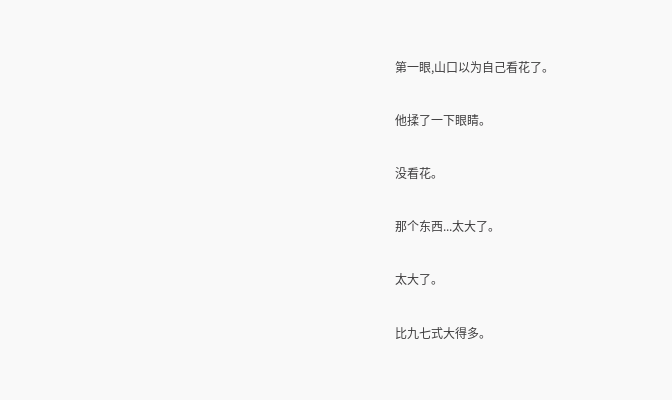第一眼,山口以为自己看花了。

他揉了一下眼睛。

没看花。

那个东西...太大了。

太大了。

比九七式大得多。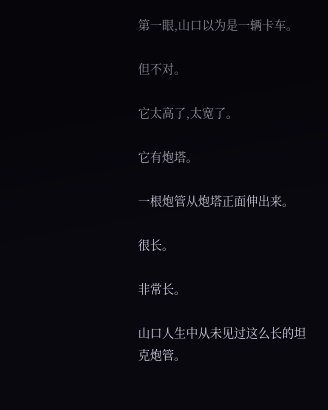第一眼,山口以为是一辆卡车。

但不对。

它太高了,太宽了。

它有炮塔。

一根炮管从炮塔正面伸出来。

很长。

非常长。

山口人生中从未见过这么长的坦克炮管。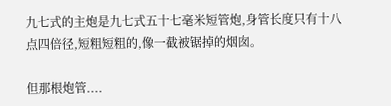九七式的主炮是九七式五十七毫米短管炮,身管长度只有十八点四倍径,短粗短粗的,像一截被锯掉的烟囱。

但那根炮管....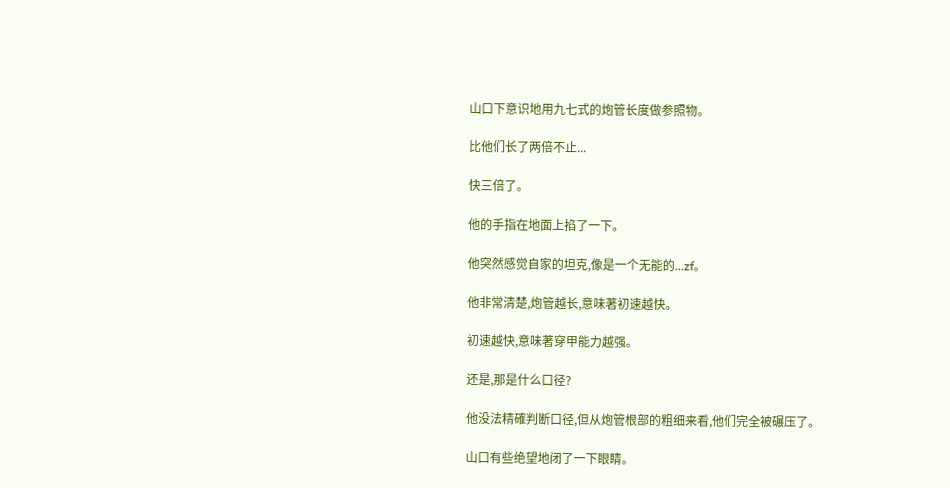山口下意识地用九七式的炮管长度做参照物。

比他们长了两倍不止...

快三倍了。

他的手指在地面上掐了一下。

他突然感觉自家的坦克,像是一个无能的...zf。

他非常清楚,炮管越长,意味著初速越快。

初速越快,意味著穿甲能力越强。

还是,那是什么口径?

他没法精確判断口径,但从炮管根部的粗细来看,他们完全被碾压了。

山口有些绝望地闭了一下眼睛。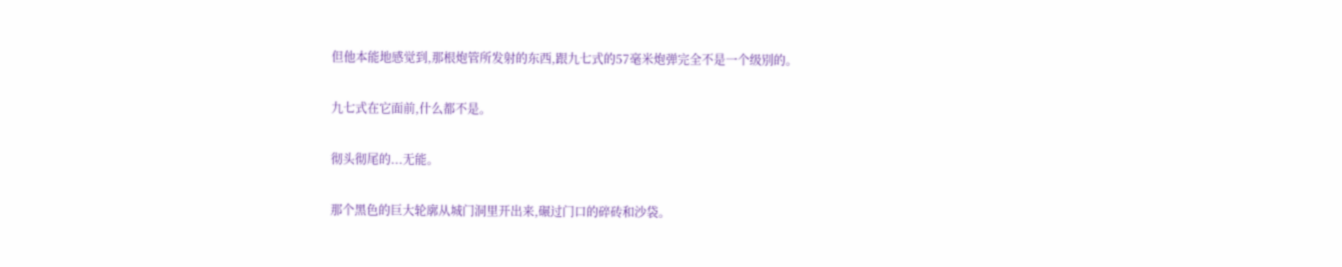但他本能地感觉到,那根炮管所发射的东西,跟九七式的57毫米炮弹完全不是一个级別的。

九七式在它面前,什么都不是。

彻头彻尾的...无能。

那个黑色的巨大轮廓从城门洞里开出来,碾过门口的碎砖和沙袋。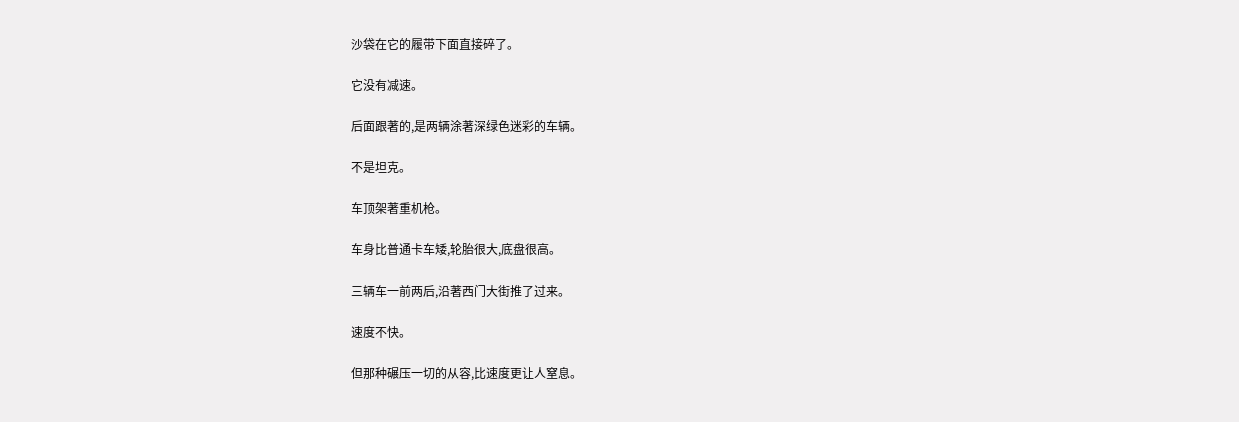沙袋在它的履带下面直接碎了。

它没有减速。

后面跟著的,是两辆涂著深绿色迷彩的车辆。

不是坦克。

车顶架著重机枪。

车身比普通卡车矮,轮胎很大,底盘很高。

三辆车一前两后,沿著西门大街推了过来。

速度不快。

但那种碾压一切的从容,比速度更让人窒息。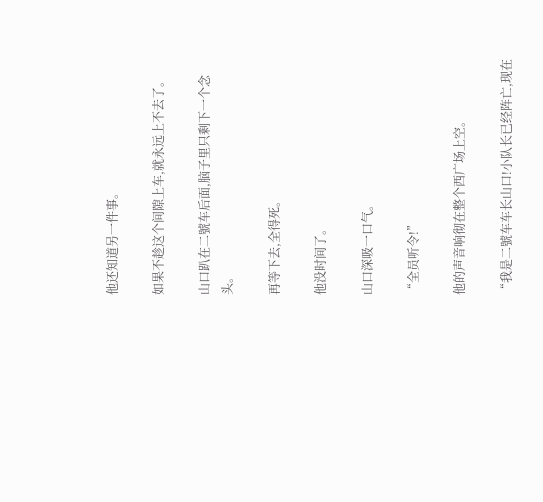他还知道另一件事。

如果不趁这个间隙上车,就永远上不去了。

山口趴在二號车后面,脑子里只剩下一个念头。

再等下去,全得死。

他没时间了。

山口深吸一口气。

“全员听令!”

他的声音响彻在整个西广场上空。

“我是二號车车长山口!小队长已经阵亡,现在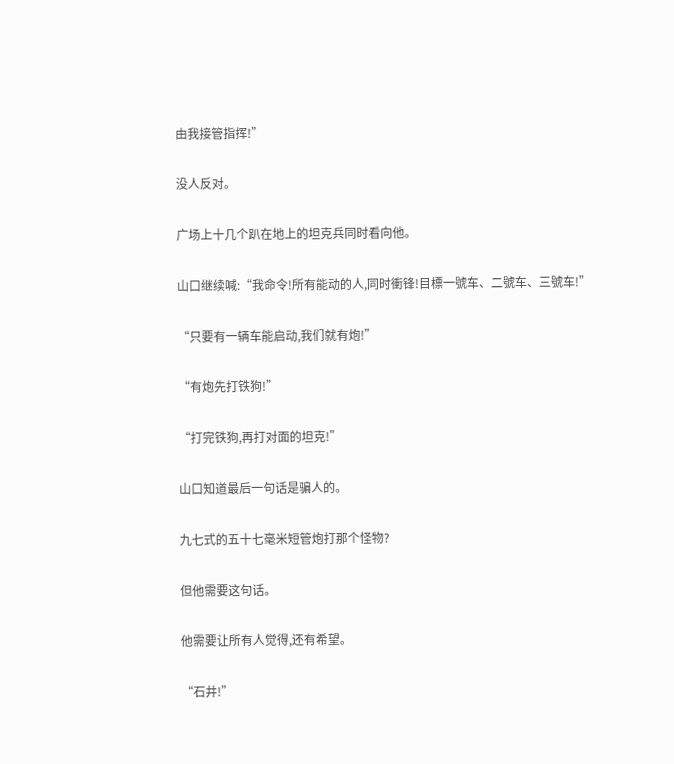由我接管指挥!”

没人反对。

广场上十几个趴在地上的坦克兵同时看向他。

山口继续喊:“我命令!所有能动的人,同时衝锋!目標一號车、二號车、三號车!”

“只要有一辆车能启动,我们就有炮!”

“有炮先打铁狗!”

“打完铁狗,再打对面的坦克!”

山口知道最后一句话是骗人的。

九七式的五十七毫米短管炮打那个怪物?

但他需要这句话。

他需要让所有人觉得,还有希望。

“石井!”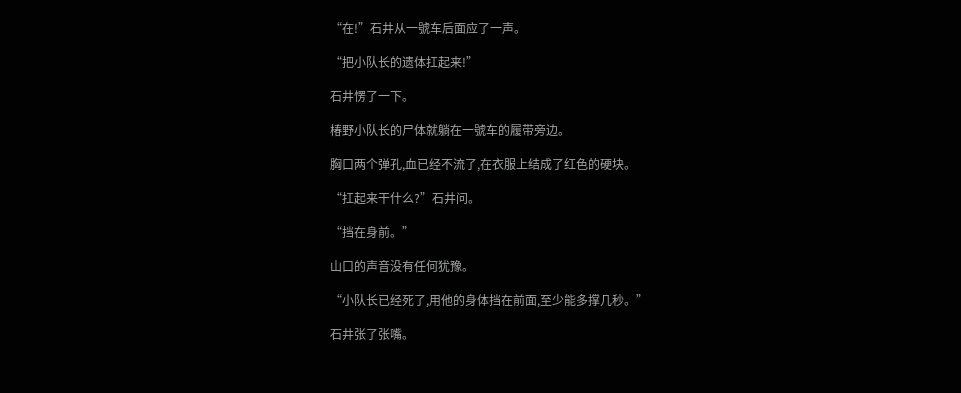“在!”石井从一號车后面应了一声。

“把小队长的遗体扛起来!”

石井愣了一下。

椿野小队长的尸体就躺在一號车的履带旁边。

胸口两个弹孔,血已经不流了,在衣服上结成了红色的硬块。

“扛起来干什么?”石井问。

“挡在身前。”

山口的声音没有任何犹豫。

“小队长已经死了,用他的身体挡在前面,至少能多撑几秒。”

石井张了张嘴。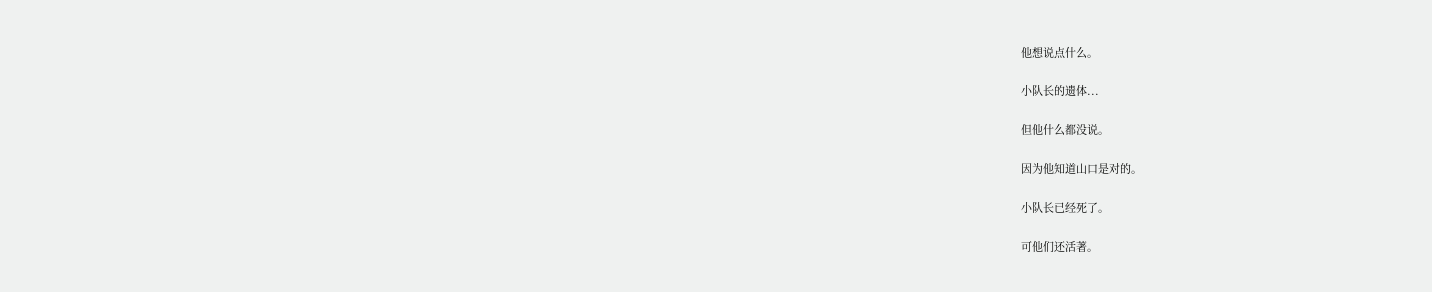他想说点什么。

小队长的遗体...

但他什么都没说。

因为他知道山口是对的。

小队长已经死了。

可他们还活著。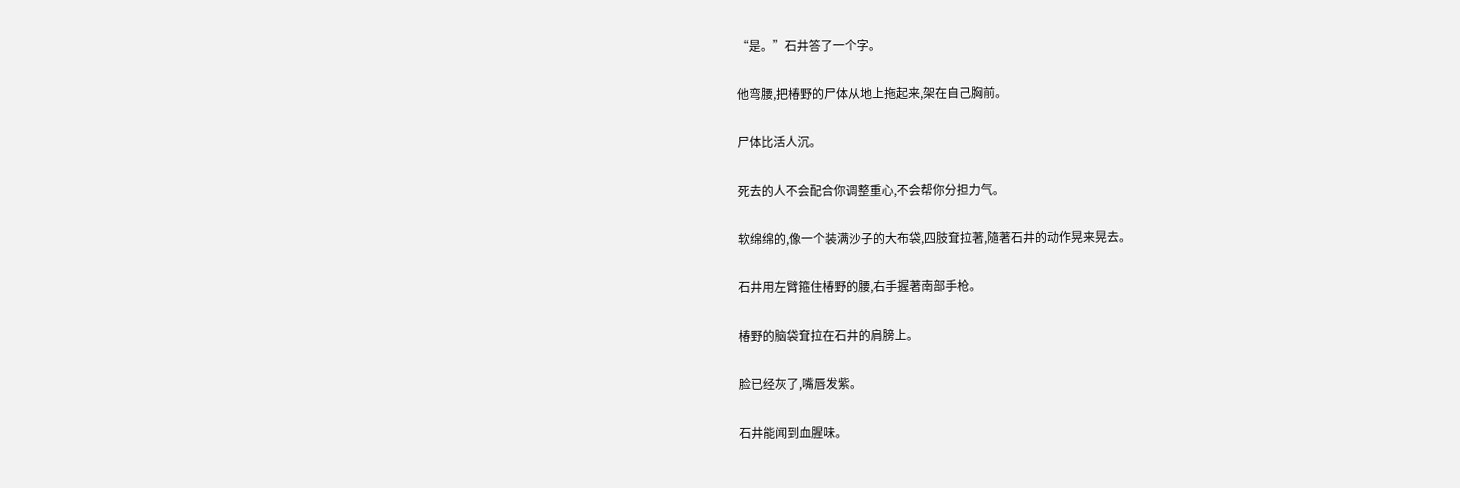“是。”石井答了一个字。

他弯腰,把椿野的尸体从地上拖起来,架在自己胸前。

尸体比活人沉。

死去的人不会配合你调整重心,不会帮你分担力气。

软绵绵的,像一个装满沙子的大布袋,四肢耷拉著,隨著石井的动作晃来晃去。

石井用左臂箍住椿野的腰,右手握著南部手枪。

椿野的脑袋耷拉在石井的肩膀上。

脸已经灰了,嘴唇发紫。

石井能闻到血腥味。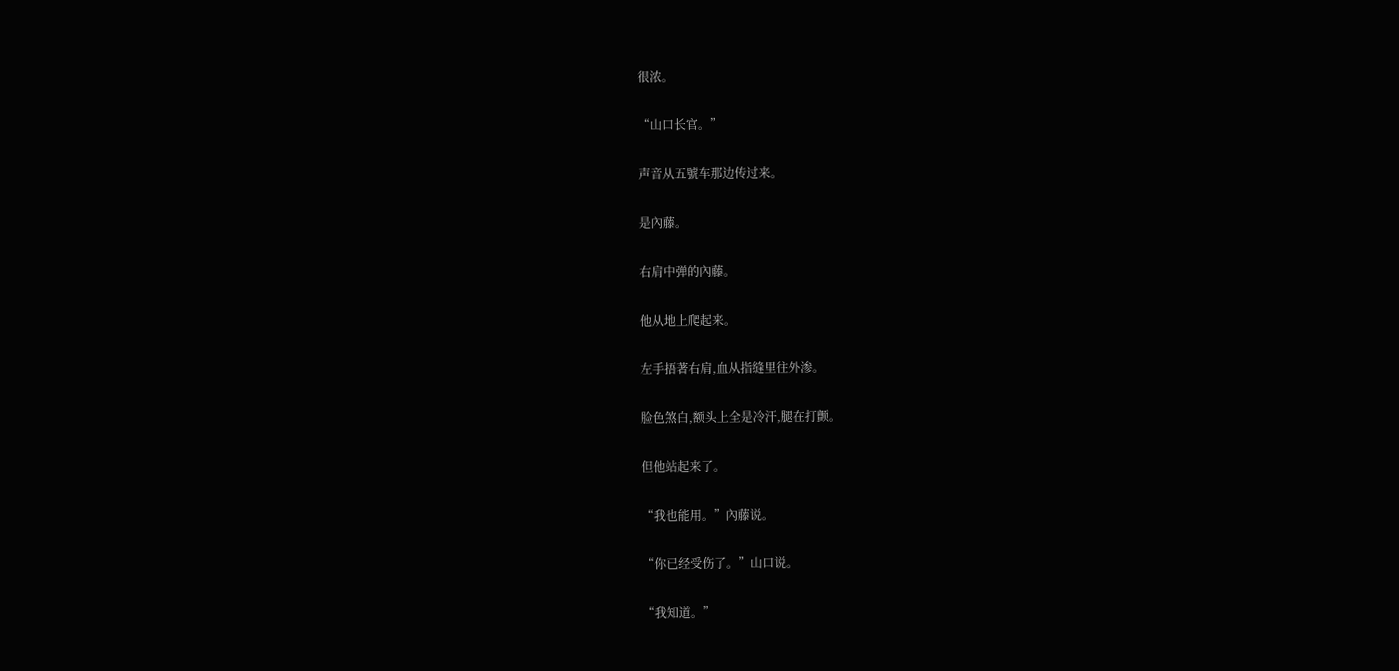很浓。

“山口长官。”

声音从五號车那边传过来。

是內藤。

右肩中弹的內藤。

他从地上爬起来。

左手捂著右肩,血从指缝里往外渗。

脸色煞白,额头上全是冷汗,腿在打颤。

但他站起来了。

“我也能用。”內藤说。

“你已经受伤了。”山口说。

“我知道。”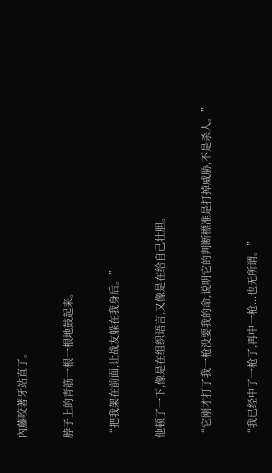內藤咬著牙站直了。

脖子上的青筋一根一根地鼓起来。

“把我架在前面,让战友躲在我身后。”

他顿了一下,像是在组织语言,又像是在给自己壮胆。

“它刚才打了我一枪没要我的命,说明它的判断標准是打掉威胁,不是杀人。”

“我已经中了一枪了,再中一枪...也无所谓。”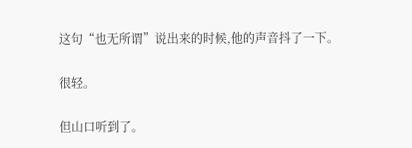这句“也无所谓”说出来的时候,他的声音抖了一下。

很轻。

但山口听到了。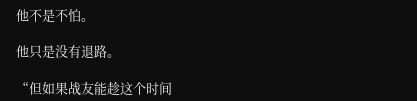他不是不怕。

他只是没有退路。

“但如果战友能趁这个时间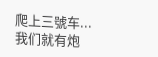爬上三號车...我们就有炮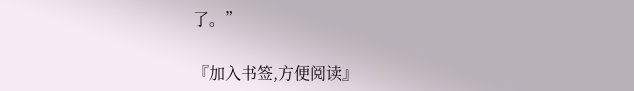了。”

『加入书签,方便阅读』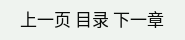上一页 目录 下一章